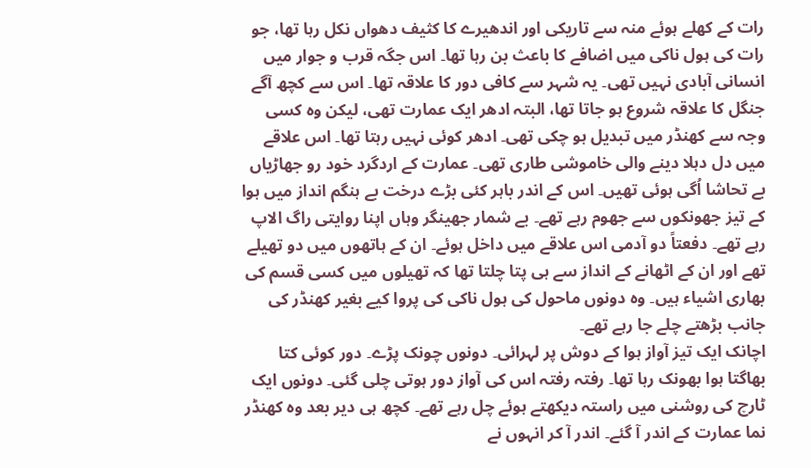رات کے کھلے ہوئے منہ سے تاریکی اور اندھیرے کا کثیف دھواں نکل رہا تھا، جو رات کی ہول ناکی میں اضافے کا باعث بن رہا تھا۔ اس جگہ قرب و جوار میں انسانی آبادی نہیں تھی۔ یہ شہر سے کافی دور کا علاقہ تھا۔ اس سے کچھ آگے جنگل کا علاقہ شروع ہو جاتا تھا، البتہ ادھر ایک عمارت تھی، لیکن وہ کسی وجہ سے کھنڈر میں تبدیل ہو چکی تھی۔ ادھر کوئی نہیں رہتا تھا۔ اس علاقے میں دل دہلا دینے والی خاموشی طاری تھی۔ عمارت کے اردگرد خود رو جھاڑیاں بے تحاشا اُگی ہوئی تھیں۔ اس کے اندر باہر کئی بڑے درخت بے ہنگم انداز میں ہوا کے تیز جھونکوں سے جھوم رہے تھے۔ بے شمار جھینگر وہاں اپنا روایتی راگ الاپ رہے تھے۔ دفعتاً دو آدمی اس علاقے میں داخل ہوئے۔ ان کے ہاتھوں میں دو تھیلے تھے اور ان کے اٹھانے کے انداز سے ہی پتا چلتا تھا کہ تھیلوں میں کسی قسم کی بھاری اشیاء ہیں۔ وہ دونوں ماحول کی ہول ناکی کی پروا کیے بغیر کھنڈر کی جانب بڑھتے چلے جا رہے تھے۔
اچانک ایک تیز آواز ہوا کے دوش پر لہرائی۔ دونوں چونک پڑے۔ دور کوئی کتا بھاگتا ہوا بھونک رہا تھا۔ رفتہ رفتہ اس کی آواز دور ہوتی چلی گئی۔ دونوں ایک ٹارچ کی روشنی میں راستہ دیکھتے ہوئے چل رہے تھے۔ کچھ ہی دیر بعد وہ کھنڈر نما عمارت کے اندر آ گئے۔ اندر آ کر انہوں نے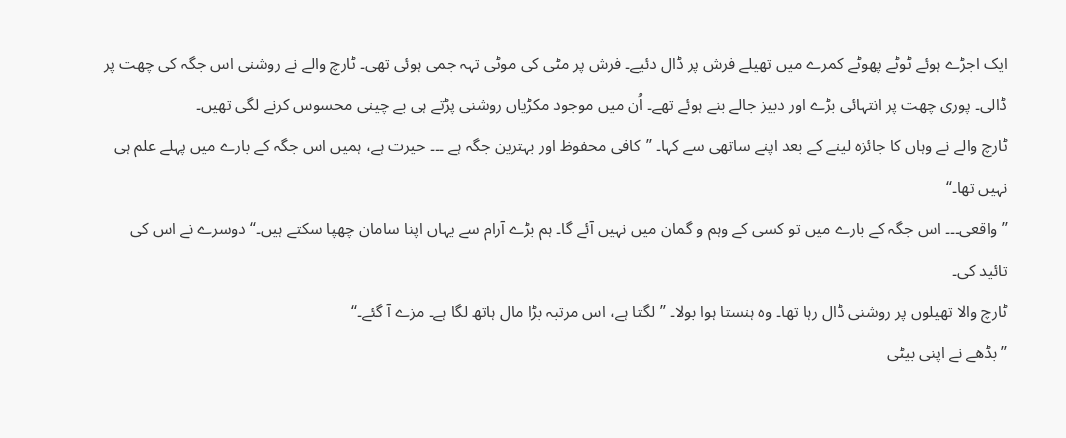ایک اجڑے ہوئے ٹوٹے پھوٹے کمرے میں تھیلے فرش پر ڈال دئیے۔ فرش پر مٹی کی موٹی تہہ جمی ہوئی تھی۔ ٹارچ والے نے روشنی اس جگہ کی چھت پر ڈالی۔ پوری چھت پر انتہائی بڑے اور دبیز جالے بنے ہوئے تھے۔ اُن میں موجود مکڑیاں روشنی پڑتے ہی بے چینی محسوس کرنے لگی تھیں۔
ٹارچ والے نے وہاں کا جائزہ لینے کے بعد اپنے ساتھی سے کہا۔ ’’کافی محفوظ اور بہترین جگہ ہے ۔۔۔ حیرت ہے، ہمیں اس جگہ کے بارے میں پہلے علم ہی نہیں تھا۔‘‘
’’واقعی۔۔۔ اس جگہ کے بارے میں تو کسی کے وہم و گمان میں نہیں آئے گا۔ ہم بڑے آرام سے یہاں اپنا سامان چھپا سکتے ہیں۔‘‘ دوسرے نے اس کی تائید کی۔
ٹارچ والا تھیلوں پر روشنی ڈال رہا تھا۔ وہ ہنستا ہوا بولا۔ ’’لگتا ہے، اس مرتبہ بڑا مال ہاتھ لگا ہے۔ مزے آ گئے۔‘‘
’’بڈھے نے اپنی بیٹی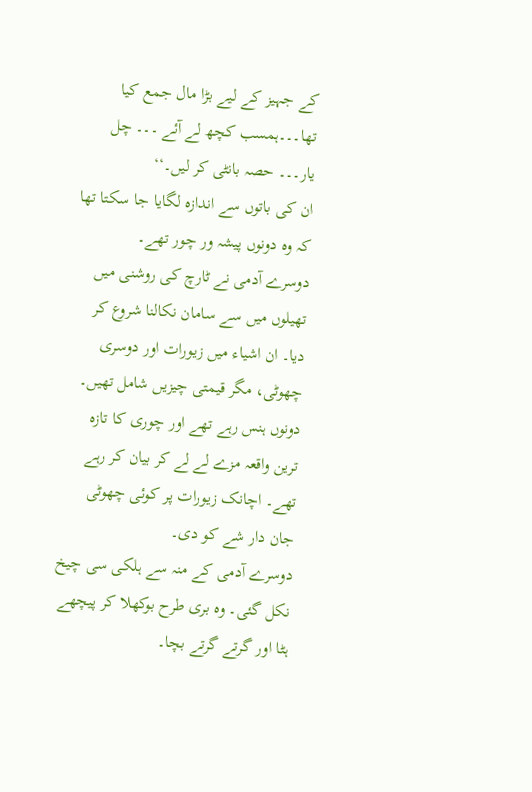کے جہیز کے لیے بڑا مال جمع کیا تھا۔۔۔ہمسب کچھ لے آئے ۔۔۔ چل یار۔۔۔ حصہ بانٹی کر لیں۔‘‘
ان کی باتوں سے اندازہ لگایا جا سکتا تھا کہ وہ دونوں پیشہ ور چور تھے۔
دوسرے آدمی نے ٹارچ کی روشنی میں تھیلوں میں سے سامان نکالنا شروع کر دیا۔ ان اشیاء میں زیورات اور دوسری چھوٹی، مگر قیمتی چیزیں شامل تھیں۔ دونوں ہنس رہے تھے اور چوری کا تازہ ترین واقعہ مزے لے لے کر بیان کر رہے تھے۔ اچانک زیورات پر کوئی چھوٹی جان دار شے کو دی۔
دوسرے آدمی کے منہ سے ہلکی سی چیخ نکل گئی۔ وہ بری طرح بوکھلا کر پیچھے ہٹا اور گرتے گرتے بچا۔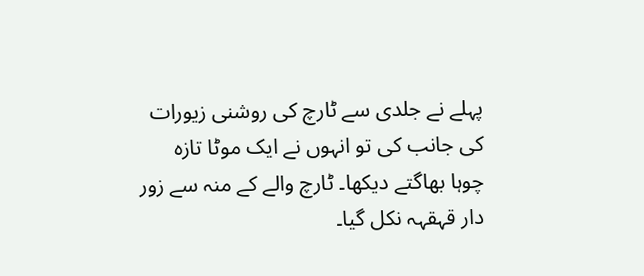پہلے نے جلدی سے ٹارچ کی روشنی زیورات کی جانب کی تو انہوں نے ایک موٹا تازہ چوہا بھاگتے دیکھا۔ ٹارچ والے کے منہ سے زور دار قہقہہ نکل گیا۔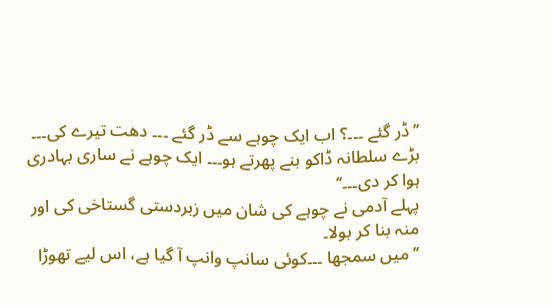’’ڈر گئے ۔۔۔؟ اب ایک چوہے سے ڈر گئے ۔۔۔ دھت تیرے کی۔۔۔ بڑے سلطانہ ڈاکو بنے پھرتے ہو۔۔۔ ایک چوہے نے ساری بہادری ہوا کر دی۔۔۔‘‘
پہلے آدمی نے چوہے کی شان میں زبردستی گستاخی کی اور منہ بنا کر بولا۔
’’میں سمجھا ۔۔۔کوئی سانپ وانپ آ گیا ہے، اس لیے تھوڑا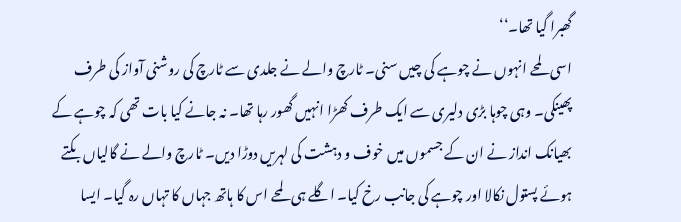گھبرا گیا تھا۔‘‘
اسی لمحے انہوں نے چوہے کی چیں سنی۔ ٹارچ والے نے جلدی سے ٹارچ کی روشنی آواز کی طرف پھینکی۔ وہی چوہا بڑی دلیری سے ایک طرف کھڑا انہیں گھور رہا تھا۔ نہ جانے کیا بات تھی کہ چوہے کے بھیانک انداز نے ان کے جسموں میں خوف و دہشت کی لہریں دوڑا دیں۔ ٹارچ والے نے گالیاں بکتے ہوئے پستول نکالا اور چوہے کی جانب رخ کیا۔ اگلے ہی لمحے اس کا ہاتھ جہاں کا تہاں رہ گیا۔ ایسا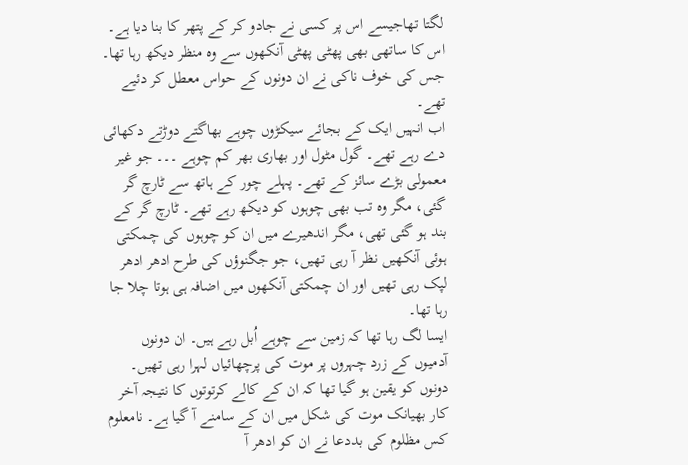لگتا تھاجیسے اس پر کسی نے جادو کر کے پتھر کا بنا دیا ہے۔ اس کا ساتھی بھی پھٹی پھٹی آنکھوں سے وہ منظر دیکھ رہا تھا۔ جس کی خوف ناکی نے ان دونوں کے حواس معطل کر دئیے تھے۔
اب انہیں ایک کے بجائے سیکڑوں چوہے بھاگتے دوڑتے دکھائی دے رہے تھے۔ گول مٹول اور بھاری بھر کم چوہے ۔۔۔ جو غیر معمولی بڑے سائز کے تھے۔ پہلے چور کے ہاتھ سے ٹارچ گر گئی، مگر وہ تب بھی چوہوں کو دیکھ رہے تھے۔ ٹارچ گر کے بند ہو گئی تھی، مگر اندھیرے میں ان کو چوہوں کی چمکتی ہوئی آنکھیں نظر آ رہی تھیں، جو جگنوؤں کی طرح ادھر ادھر لپک رہی تھیں اور ان چمکتی آنکھوں میں اضافہ ہی ہوتا چلا جا رہا تھا۔
ایسا لگ رہا تھا کہ زمین سے چوہے اُبل رہے ہیں۔ ان دونوں آدمیوں کے زرد چہروں پر موت کی پرچھائیاں لہرا رہی تھیں۔ دونوں کو یقین ہو گیا تھا کہ ان کے کالے کرتوتوں کا نتیجہ آخر کار بھیانک موت کی شکل میں ان کے سامنے آ گیا ہے۔ نامعلوم کس مظلوم کی بددعا نے ان کو ادھر آ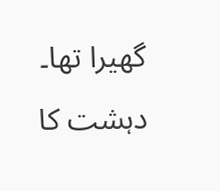گھیرا تھا۔ دہشت کا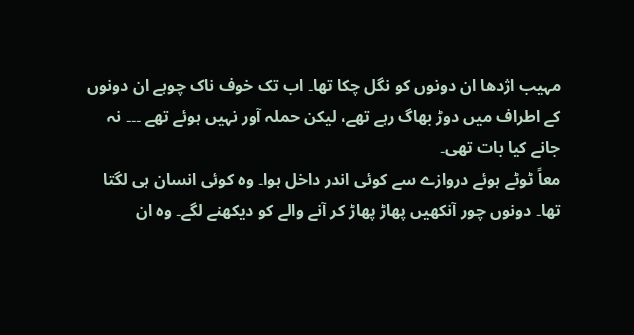مہیب اژدھا ان دونوں کو نگل چکا تھا۔ اب تک خوف ناک چوہے ان دونوں کے اطراف میں دوڑ بھاگ رہے تھے، لیکن حملہ آور نہیں ہوئے تھے ۔۔۔ نہ جانے کیا بات تھی۔
معاً ٹوٹے ہوئے دروازے سے کوئی اندر داخل ہوا۔ وہ کوئی انسان ہی لگتا تھا۔ دونوں چور آنکھیں پھاڑ پھاڑ کر آنے والے کو دیکھنے لگے۔ وہ ان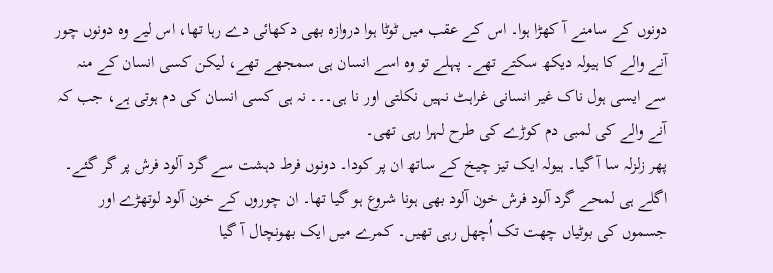دونوں کے سامنے آ کھڑا ہوا۔ اس کے عقب میں ٹوٹا ہوا دروازہ بھی دکھائی دے رہا تھا، اس لیے وہ دونوں چور آنے والے کا ہیولہ دیکھ سکتے تھے۔ پہلے تو وہ اسے انسان ہی سمجھے تھے، لیکن کسی انسان کے منہ سے ایسی ہول ناک غیر انسانی غراہٹ نہیں نکلتی اور نا ہی۔۔۔ نہ ہی کسی انسان کی دم ہوتی ہے، جب کہ آنے والے کی لمبی دم کوڑے کی طرح لہرا رہی تھی۔
پھر زلزلہ سا آ گیا۔ ہیولہ ایک تیز چیخ کے ساتھ ان پر کودا۔ دونوں فرط دہشت سے گرد آلود فرش پر گر گئے۔ اگلے ہی لمحے گرد آلود فرش خون آلود بھی ہونا شروع ہو گیا تھا۔ ان چوروں کے خون آلود لوتھڑے اور جسموں کی بوٹیاں چھت تک اُچھل رہی تھیں۔ کمرے میں ایک بھونچال آ گیا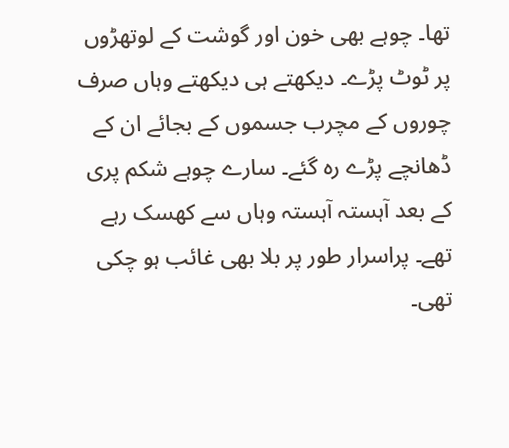تھا۔ چوہے بھی خون اور گوشت کے لوتھڑوں پر ٹوٹ پڑے۔ دیکھتے ہی دیکھتے وہاں صرف چوروں کے مچرب جسموں کے بجائے ان کے ڈھانچے پڑے رہ گئے۔ سارے چوہے شکم پری کے بعد آہستہ آہستہ وہاں سے کھسک رہے تھے۔ پراسرار طور پر بلا بھی غائب ہو چکی تھی۔